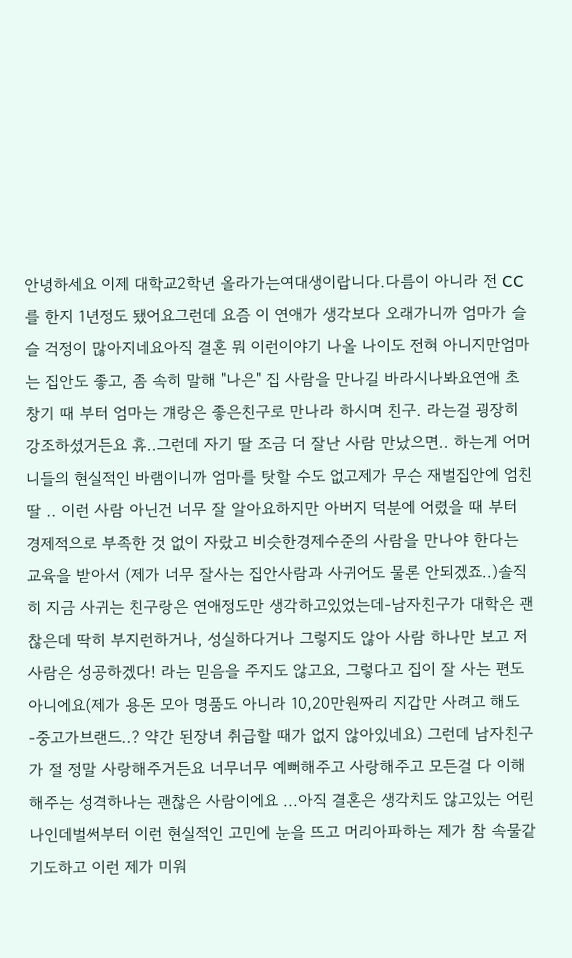안녕하세요 이제 대학교2학년 올라가는여대생이랍니다.다름이 아니라 전 CC를 한지 1년정도 됐어요그런데 요즘 이 연애가 생각보다 오래가니까 엄마가 슬슬 걱정이 많아지네요아직 결혼 뭐 이런이야기 나올 나이도 전혀 아니지만엄마는 집안도 좋고, 좀 속히 말해 "나은" 집 사람을 만나길 바라시나봐요연애 초창기 때 부터 엄마는 걔랑은 좋은친구로 만나라 하시며 친구. 라는걸 굉장히 강조하셨거든요 휴..그런데 자기 딸 조금 더 잘난 사람 만났으면.. 하는게 어머니들의 현실적인 바램이니까 엄마를 탓할 수도 없고제가 무슨 재벌집안에 엄친딸 .. 이런 사람 아닌건 너무 잘 알아요하지만 아버지 덕분에 어렸을 때 부터 경제적으로 부족한 것 없이 자랐고 비슷한경제수준의 사람을 만나야 한다는 교육을 받아서 (제가 너무 잘사는 집안사람과 사귀어도 물론 안되겠죠..)솔직히 지금 사귀는 친구랑은 연애정도만 생각하고있었는데-남자친구가 대학은 괜찮은데 딱히 부지런하거나, 성실하다거나 그렇지도 않아 사람 하나만 보고 저 사람은 성공하겠다! 라는 믿음을 주지도 않고요, 그렇다고 집이 잘 사는 편도 아니에요(제가 용돈 모아 명품도 아니라 10,20만원짜리 지갑만 사려고 해도 -중고가브랜드..? 약간 된장녀 취급할 때가 없지 않아있네요) 그런데 남자친구가 절 정말 사랑해주거든요 너무너무 예뻐해주고 사랑해주고 모든걸 다 이해해주는 성격하나는 괜찮은 사람이에요 ...아직 결혼은 생각치도 않고있는 어린 나인데벌써부터 이런 현실적인 고민에 눈을 뜨고 머리아파하는 제가 참 속물같기도하고 이런 제가 미워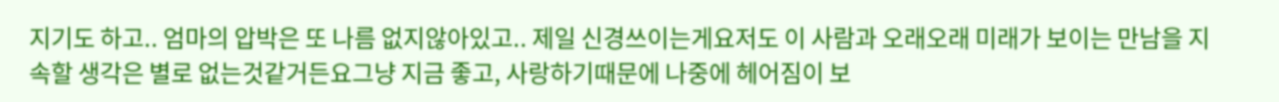지기도 하고.. 엄마의 압박은 또 나름 없지않아있고.. 제일 신경쓰이는게요저도 이 사람과 오래오래 미래가 보이는 만남을 지속할 생각은 별로 없는것같거든요그냥 지금 좋고, 사랑하기때문에 나중에 헤어짐이 보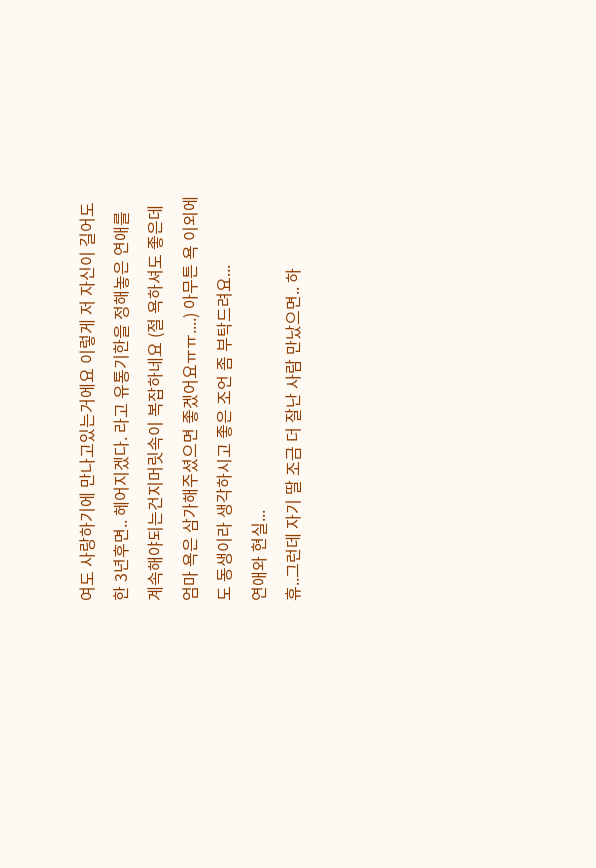여도 사랑하기에 만나고있는거에요 이렇게 저 자신이 길어도 한 3년후면.. 헤어지겠다. 라고 유통기한을 정해놓은 연애를 계속해야되는건지머릿속이 복잡하네요 (절 욕하셔도 좋은데 엄마 욕은 삼가해주셨으면 좋겠어요ㅠㅠ....) 아무튼 욕 이외에도 동생이라 생각하시고 좋은 조언 좀 부탁드려요...
연애와 현실...
휴..그런데 자기 딸 조금 더 잘난 사람 만났으면.. 하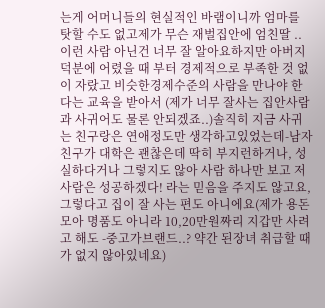는게 어머니들의 현실적인 바램이니까 엄마를 탓할 수도 없고제가 무슨 재벌집안에 엄친딸 .. 이런 사람 아닌건 너무 잘 알아요하지만 아버지 덕분에 어렸을 때 부터 경제적으로 부족한 것 없이 자랐고 비슷한경제수준의 사람을 만나야 한다는 교육을 받아서 (제가 너무 잘사는 집안사람과 사귀어도 물론 안되겠죠..)솔직히 지금 사귀는 친구랑은 연애정도만 생각하고있었는데-남자친구가 대학은 괜찮은데 딱히 부지런하거나, 성실하다거나 그렇지도 않아 사람 하나만 보고 저 사람은 성공하겠다! 라는 믿음을 주지도 않고요, 그렇다고 집이 잘 사는 편도 아니에요(제가 용돈 모아 명품도 아니라 10,20만원짜리 지갑만 사려고 해도 -중고가브랜드..? 약간 된장녀 취급할 때가 없지 않아있네요)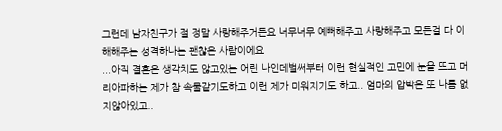그런데 남자친구가 절 정말 사랑해주거든요 너무너무 예뻐해주고 사랑해주고 모든걸 다 이해해주는 성격하나는 괜찮은 사람이에요
...아직 결혼은 생각치도 않고있는 어린 나인데벌써부터 이런 현실적인 고민에 눈을 뜨고 머리아파하는 제가 참 속물같기도하고 이런 제가 미워지기도 하고.. 엄마의 압박은 또 나름 없지않아있고..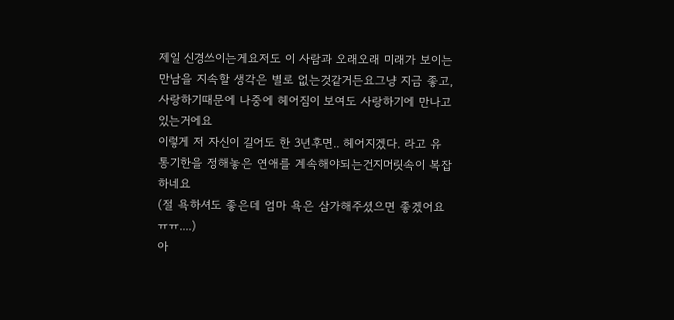제일 신경쓰이는게요저도 이 사람과 오래오래 미래가 보이는 만남을 지속할 생각은 별로 없는것같거든요그냥 지금 좋고, 사랑하기때문에 나중에 헤어짐이 보여도 사랑하기에 만나고있는거에요
이렇게 저 자신이 길어도 한 3년후면.. 헤어지겠다. 라고 유통기한을 정해놓은 연애를 계속해야되는건지머릿속이 복잡하네요
(절 욕하셔도 좋은데 엄마 욕은 삼가해주셨으면 좋겠어요ㅠㅠ....)
아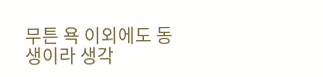무튼 욕 이외에도 동생이라 생각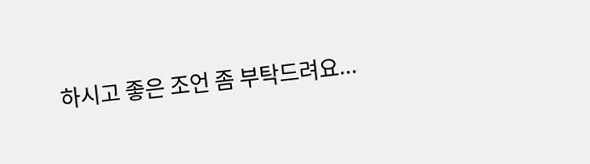하시고 좋은 조언 좀 부탁드려요...